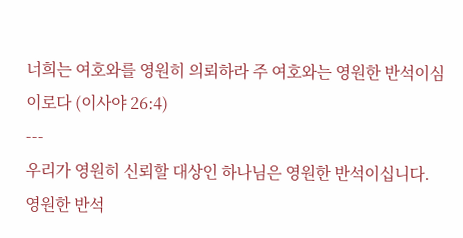너희는 여호와를 영원히 의뢰하라 주 여호와는 영원한 반석이심이로다 (이사야 26:4)
---
우리가 영원히 신뢰할 대상인 하나님은 영원한 반석이십니다.
영원한 반석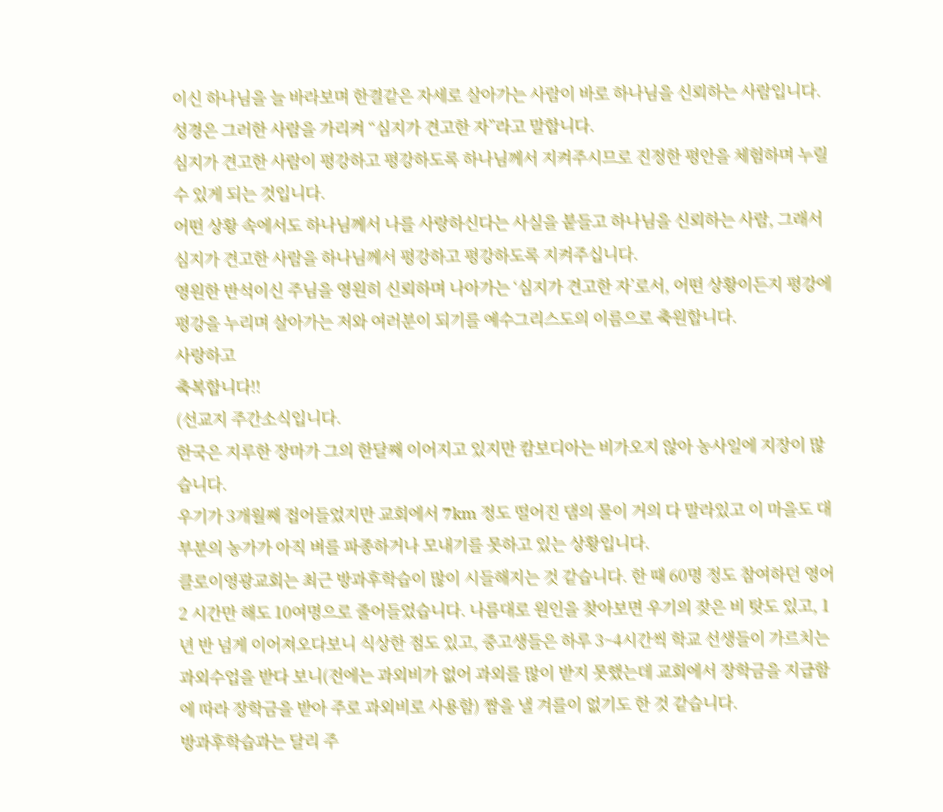이신 하나님을 늘 바라보며 한결같은 자세로 살아가는 사람이 바로 하나님을 신뢰하는 사람입니다.
성경은 그러한 사람을 가리켜 “심지가 견고한 자”라고 말합니다.
심지가 견고한 사람이 평강하고 평강하도록 하나님께서 지켜주시므로 진정한 평안을 체험하며 누릴 수 있게 되는 것입니다.
어떤 상황 속에서도 하나님께서 나를 사랑하신다는 사실을 붙들고 하나님을 신뢰하는 사람, 그래서 심지가 견고한 사람을 하나님께서 평강하고 평강하도록 지켜주십니다.
영원한 반석이신 주님을 영원히 신뢰하며 나아가는 ‘심지가 견고한 자’로서, 어떤 상황이든지 평강에 평강을 누리며 살아가는 저와 여러분이 되기를 예수그리스도의 이름으로 축원합니다.
사랑하고
축복합니다!!
(선교지 주간소식입니다.
한국은 지루한 장마가 그의 한달째 이어지고 있지만 캄보디아는 비가오지 않아 농사일에 지장이 많습니다.
우기가 3개월째 접어들었지만 교회에서 7km 정도 떨어진 댐의 물이 거의 다 말라있고 이 마을도 대부분의 농가가 아직 벼를 파종하거나 모내기를 못하고 있는 상황입니다.
클로이영광교회는 최근 방과후학습이 많이 시들해지는 것 같습니다. 한 때 60명 정도 참여하던 영어2 시간만 해도 10여명으로 줄어들었습니다. 나름대로 원인을 찾아보면 우기의 잦은 비 탓도 있고, 1년 반 넘게 이어져오다보니 식상한 점도 있고, 중고생들은 하루 3~4시간씩 학교 선생들이 가르치는 과외수업을 받다 보니(전에는 과외비가 없어 과외를 많이 받지 못했는데 교회에서 장학금을 지급함에 따라 장학금을 받아 주로 과외비로 사용함) 짬을 낼 겨를이 없기도 한 것 같습니다.
방과후학습과는 달리 주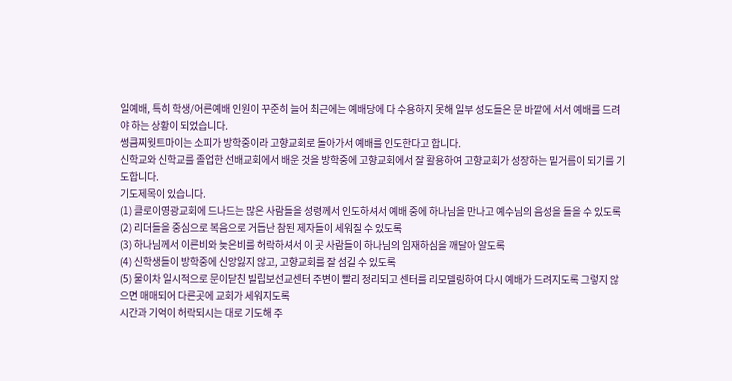일예배, 특히 학생/어른예배 인원이 꾸준히 늘어 최근에는 예배당에 다 수용하지 못해 일부 성도들은 문 바깥에 서서 예배를 드려야 하는 상황이 되었습니다.
썽큼찌웟트마이는 소피가 방학중이라 고향교회로 돌아가서 예배를 인도한다고 합니다.
신학교와 신학교를 졸업한 선배교회에서 배운 것을 방학중에 고향교회에서 잘 활용하여 고향교회가 성장하는 밑거름이 되기를 기도합니다.
기도제목이 있습니다.
(1) 클로이영광교회에 드나드는 많은 사람들을 성령께서 인도하셔서 예배 중에 하나님을 만나고 예수님의 음성을 들을 수 있도록
(2) 리더들을 중심으로 복음으로 거듭난 참된 제자들이 세워질 수 있도록
(3) 하나님께서 이른비와 늦은비를 허락하셔서 이 곳 사람들이 하나님의 임재하심을 깨달아 알도록
(4) 신학생들이 방학중에 신앙잃지 않고, 고향교회를 잘 섬길 수 있도록
(5) 물이차 일시적으로 문이닫친 빌립보선교센터 주변이 빨리 정리되고 센터를 리모델링하여 다시 예배가 드려지도록 그렇지 않으면 매매되어 다른곳에 교회가 세워지도록
시간과 기억이 허락되시는 대로 기도해 주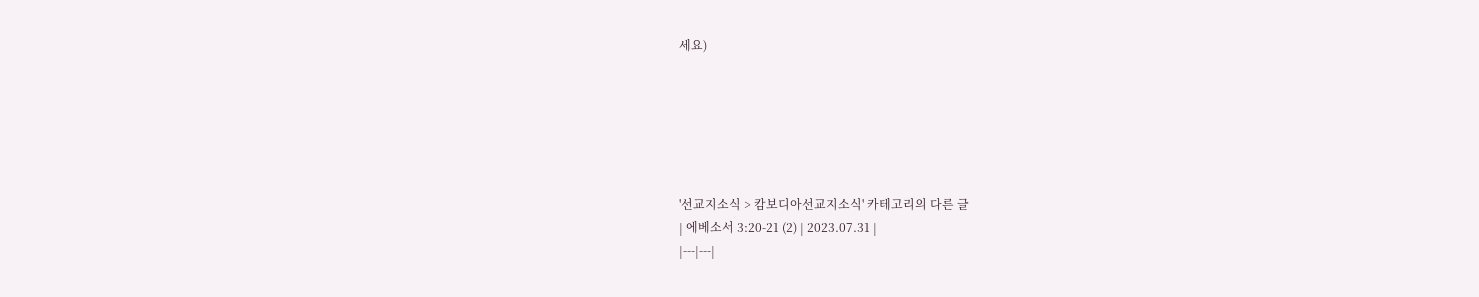세요)






'선교지소식 > 캄보디아선교지소식' 카테고리의 다른 글
| 에베소서 3:20-21 (2) | 2023.07.31 |
|---|---|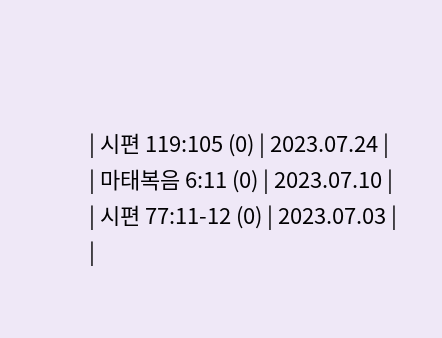| 시편 119:105 (0) | 2023.07.24 |
| 마태복음 6:11 (0) | 2023.07.10 |
| 시편 77:11-12 (0) | 2023.07.03 |
|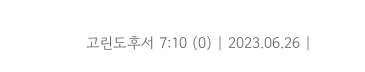고린도후서 7:10 (0) | 2023.06.26 |